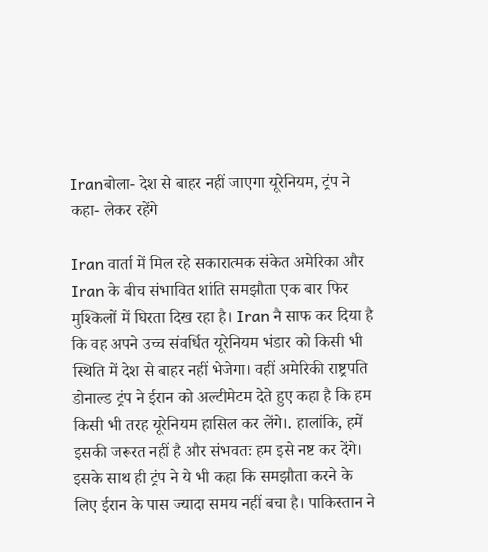Iranबोला- देश से बाहर नहीं जाएगा यूरेनियम, ट्रंप ने कहा- लेकर रहेंगे

Iran वार्ता में मिल रहे सकारात्मक संकेत अमेरिका और Iran के बीच संभावित शांति समझौता एक बार फिर मुश्किलों में घिरता दिख रहा है। Iran नै साफ कर दिया है कि वह अपने उच्च संवर्धित यूरेनियम भंडार को किसी भी स्थिति में देश से बाहर नहीं भेजेगा। वहीं अमेरिकी राष्ट्रपति डोनाल्ड ट्रंप ने ईरान को अल्टीमेटम देते हुए कहा है कि हम किसी भी तरह यूरेनियम हासिल कर लेंगे।. हालांकि, हमें इसकी जरूरत नहीं है और संभवतः हम इसे नष्ट कर देंगे। इसके साथ ही ट्रंप ने ये भी कहा कि समझौता करने के लिए ईरान के पास ज्यादा समय नहीं बचा है। पाकिस्तान ने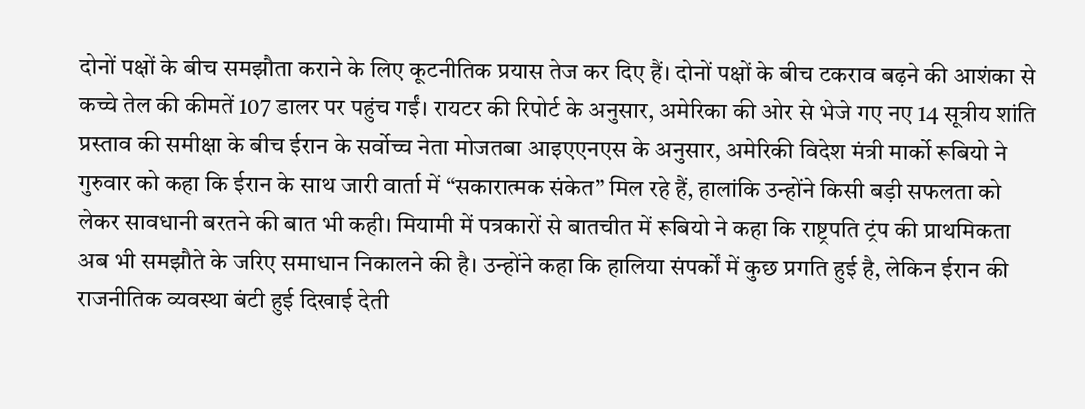दोनों पक्षों के बीच समझौता कराने के लिए कूटनीतिक प्रयास तेज कर दिए हैं। दोनों पक्षों के बीच टकराव बढ़ने की आशंका से कच्चे तेल की कीमतें 107 डालर पर पहुंच गईं। रायटर की रिपोर्ट के अनुसार, अमेरिका की ओर से भेजे गए नए 14 सूत्रीय शांति प्रस्ताव की समीक्षा के बीच ईरान के सर्वोच्च नेता मोजतबा आइएएनएस के अनुसार, अमेरिकी विदेश मंत्री मार्को रूबियो ने गुरुवार को कहा कि ईरान के साथ जारी वार्ता में “सकारात्मक संकेत” मिल रहे हैं, हालांकि उन्होंने किसी बड़ी सफलता को लेकर सावधानी बरतने की बात भी कही। मियामी में पत्रकारों से बातचीत में रूबियो ने कहा कि राष्ट्रपति ट्रंप की प्राथमिकता अब भी समझौते के जरिए समाधान निकालने की है। उन्होंने कहा कि हालिया संपर्कों में कुछ प्रगति हुई है, लेकिन ईरान की राजनीतिक व्यवस्था बंटी हुई दिखाई देती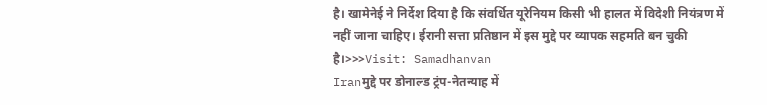है। खामेनेई ने निर्देश दिया है कि संवर्धित यूरेनियम किसी भी हालत में विदेशी नियंत्रण में नहीं जाना चाहिए। ईरानी सत्ता प्रतिष्ठान में इस मुद्दे पर व्यापक सहमति बन चुकी है।>>>Visit: Samadhanvan
Iranमुद्दे पर डोनाल्ड ट्रंप-नेतन्याह में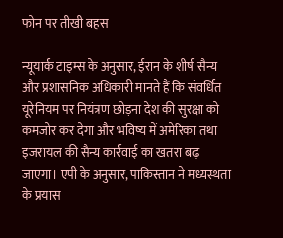फोन पर तीखी बहस

न्यूयार्क टाइम्स के अनुसार, ईरान के शीर्ष सैन्य और प्रशासनिक अधिकारी मानते हैं कि संवर्धित यूरेनियम पर नियंत्रण छोड़ना देश की सुरक्षा को कमजोर कर देगा और भविष्य में अमेरिका तथा इजरायल की सैन्य कार्रवाई का खतरा बढ़ जाएगा। एपी के अनुसार, पाकिस्तान ने मध्यस्थता के प्रयास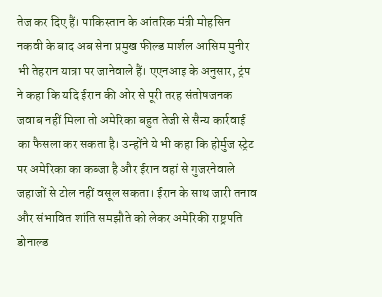तेज कर दिए हैं। पाकिस्तान के आंतरिक मंत्री मोहसिन नकवी के बाद अब सेना प्रमुख फील्ड मार्शल आसिम मुनीर भी तेहरान यात्रा पर जानेवाले हैं। एएनआइ के अनुसार, ट्रंप ने कहा कि यदि ईरान की ओर से पूरी तरह संतोषजनक जवाब नहीं मिला तो अमेरिका बहुत तेजी से सैन्य कार्रवाई का फैसला कर सकता है। उन्होंने ये भी कहा कि होर्मुज स्ट्रेट पर अमेरिका का कब्जा है और ईरान वहां से गुजरनेवाले जहाजों से टोल नहीं वसूल सकता। ईरान के साथ जारी तनाव और संभावित शांति समझौते को लेकर अमेरिकी राष्ट्रपति डोनाल्ड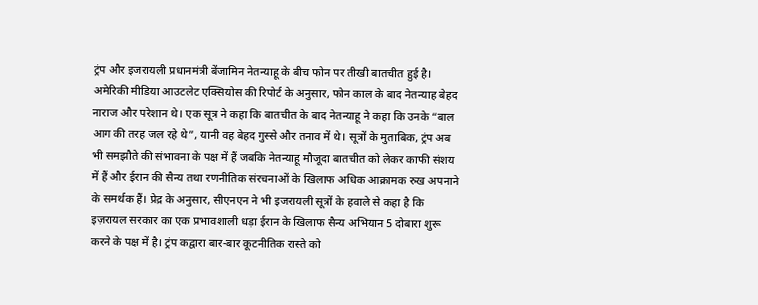ट्रंप और इजरायली प्रधानमंत्री बेंजामिन नेतन्याहू के बीच फोन पर तीखी बातचीत हुई है। अमेरिकी मीडिया आउटलेट एक्सियोस की रिपोर्ट के अनुसार, फोन काल के बाद नेतन्याह बेहद नाराज और परेशान थे। एक सूत्र ने कहा कि बातचीत के बाद नेतन्याहू ने कहा कि उनके “बाल आग की तरह जल रहे थे”, यानी वह बेहद गुस्से और तनाव में थे। सूत्रों के मुताबिक, ट्रंप अब भी समझौते की संभावना के पक्ष में हैं जबकि नेतन्याहू मौजूदा बातचीत को लेकर काफी संशय में हैं और ईरान की सैन्य तथा रणनीतिक संरचनाओं के खिलाफ अधिक आक्रामक रुख अपनाने के समर्थक हैं। प्रेद्र के अनुसार, सीएनएन ने भी इजरायली सूत्रों के हवाले से कहा है कि इज़रायल सरकार का एक प्रभावशाली धड़ा ईरान के खिलाफ सैन्य अभियान 5 दोबारा शुरू करने के पक्ष में है। ट्रंप कद्वारा बार-बार कूटनीतिक रास्ते को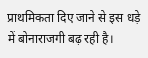प्राथमिकता दिए जाने से इस धड़े में बोनाराजगी बढ़ रही है।